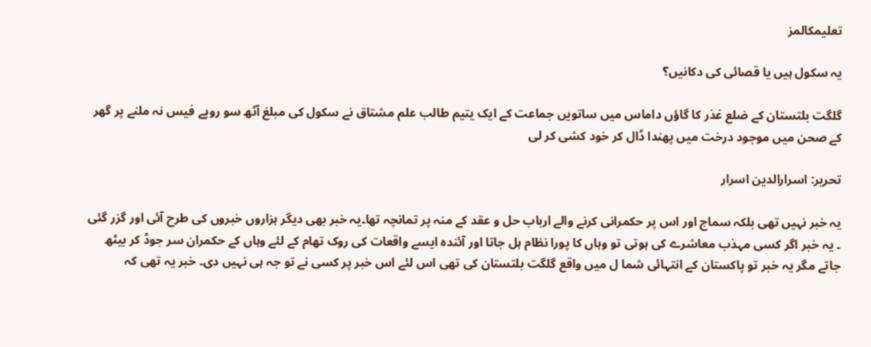تعلیمکالمز

یہ سکول ہیں یا قصائی کی دکانیں؟

گلگت بلتستان کے ضلع غذر کا گاؤں داماس میں ساتویں جماعت کے ایک یتیم طالب علم مشتاق نے سکول کی مبلغ آٹھ سو روپے فیس نہ ملنے پر گھر کے صحن میں موجود درخت میں پھندا ڈال کر خود کشی کر لی

تحریر: اسرارالدین اسرار

یہ خبر نہیں تھی بلکہ سماج اور اس پر حکمرانی کرنے والے ارباب حل و عقد کے منہ پر تمانچہ تھا۔یہ خبر بھی دیگر ہزاروں خبروں کی طرح آئی اور گزر گئی ۔ یہ خبر اگر کسی مہذب معاشرے کی ہوتی تو وہاں کا پورا نظام ہل جاتا اور آئندہ ایسے واقعات کی روک تھام کے لئے وہاں کے حکمران سر جوڈ کر بیٹھ جاتے مگر یہ خبر تو پاکستان کے انتہائی شما ل میں واقع گلگت بلتستان کی تھی اس لئے اس خبر پر کسی نے تو جہ ہی نہیں دی۔ خبر یہ تھی کہ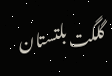گلگت بلتستان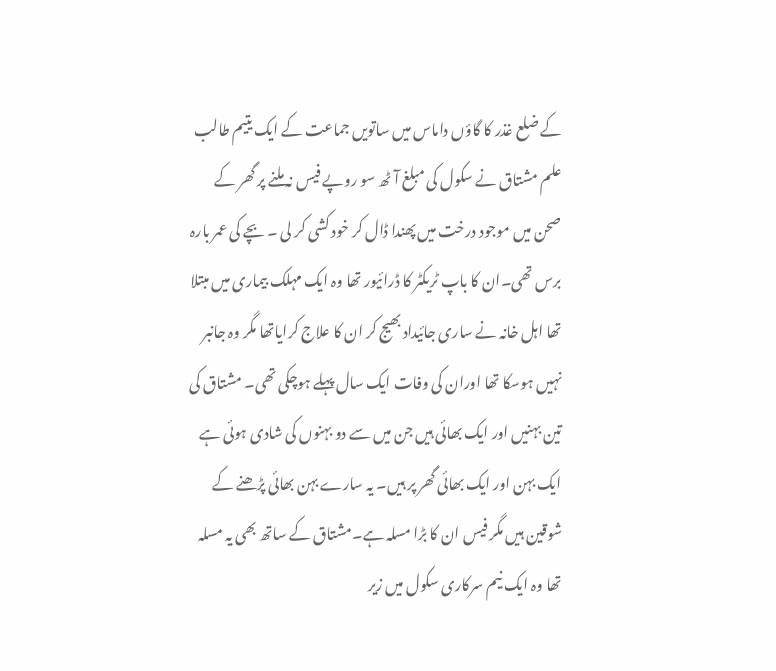کے ضلع غذر کا گاؤں داماس میں ساتویں جماعت کے ایک یتیم طالب علم مشتاق نے سکول کی مبلغ آٹھ سو روپے فیس نہ ملنے پر گھر کے صحن میں موجود درخت میں پھندا ڈال کر خود کشی کر لی ۔ بچے کی عمر بارہ برس تھی۔ان کا باپ ٹریکٹر کا ڈرائیور تھا وہ ایک مہلک بیماری میں مبتلا تھا اہل خانہ نے ساری جائیداد بھیج کر ان کا علاج کرایاتھا مگر وہ جانبر نہیں ہوسکا تھا اوران کی وفات ایک سال پہلے ہوچکی تھی۔ مشتاق کی تین بہنیں اور ایک بھائی ہیں جن میں سے دو بہنوں کی شادی ہوئی ہے ایک بہن اور ایک بھائی گھر پر ہیں۔ یہ سارے بہن بھائی پڑھنے کے شوقین ہیں مگر فیس ان کا بڑا مسلہ ہے۔مشتاق کے ساتھ بھی یہ مسلہ تھا وہ ایک نیم سرکاری سکول میں زیر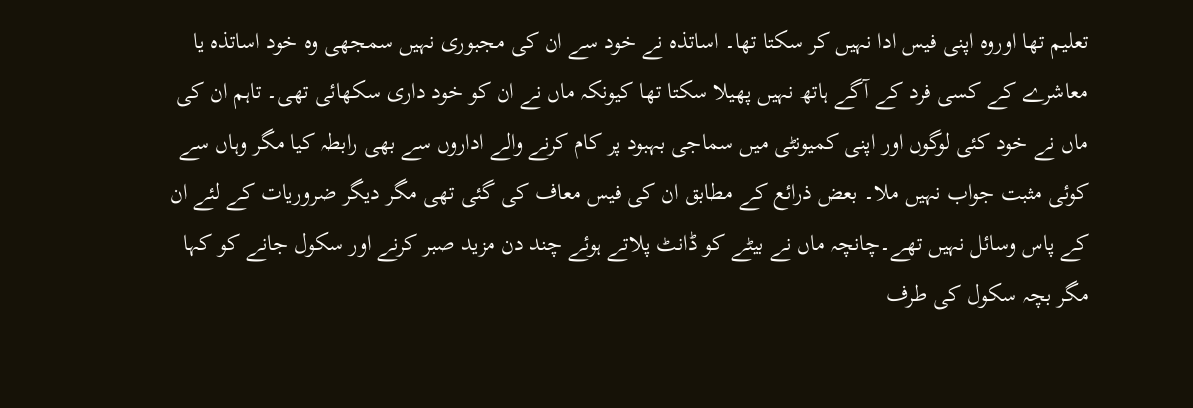تعلیم تھا اوروہ اپنی فیس ادا نہیں کر سکتا تھا۔ اساتذہ نے خود سے ان کی مجبوری نہیں سمجھی وہ خود اساتذہ یا معاشرے کے کسی فرد کے آگے ہاتھ نہیں پھیلا سکتا تھا کیونکہ ماں نے ان کو خود داری سکھائی تھی۔ تاہم ان کی ماں نے خود کئی لوگوں اور اپنی کمیونٹی میں سماجی بہبود پر کام کرنے والے اداروں سے بھی رابطہ کیا مگر وہاں سے کوئی مثبت جواب نہیں ملا۔ بعض ذرائع کے مطابق ان کی فیس معاف کی گئی تھی مگر دیگر ضروریات کے لئے ان کے پاس وسائل نہیں تھے۔چانچہ ماں نے بیٹے کو ڈانٹ پلاتے ہوئے چند دن مزید صبر کرنے اور سکول جانے کو کہا مگر بچہ سکول کی طرف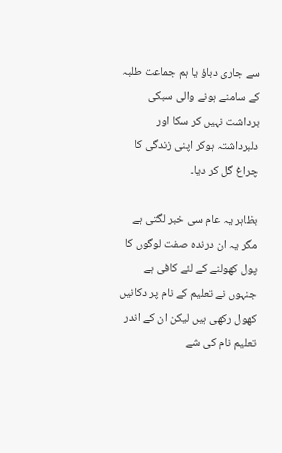سے جاری دباؤ یا ہم جماعت طلبہ کے سامنے ہونے والی سبکی برداشت نہیں کر سکا اور دلبرداشتہ ہوکر اپنی زندگی کا چراغ گل کر دیا۔

بظاہر یہ عام سی خبر لگتی ہے مگر یہ ان درندہ صفت لوگوں کا پول کھولنے کے لئے کافی ہے جنہوں نے تعلیم کے نام پر دکانیں کھول رکھی ہیں لیکن ان کے اندر تعلیم نام کی شے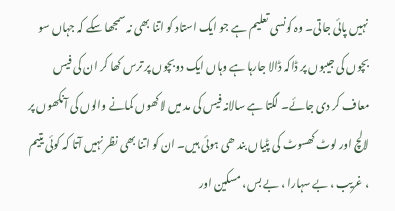نہیں پائی جاتی۔ وہ کونسی تعلیم ہے جو ایک استاد کو اتنا بھی نہ سمجھا سکے کہ جہاں سو بچوں کی جیبوں پر ڈاکہ ڈالا جارہا ہے وہاں ایک دوبچوں پر ترس کھا کر ان کی فیس معاف کر دی جائے۔ لگتا ہے سالانہ فیس کی مد میں لاکھوں کمانے والوں کی آنکھوں پر لالچ اور لوٹ کھسوٹ کی پٹیاں بند ھی ہوئی ہیں۔ ان کو اتنا بھی نظر نہیں آتا کہ کوئی یتیم ، غریب ، بے سہارا ، بے بس، مسکین اور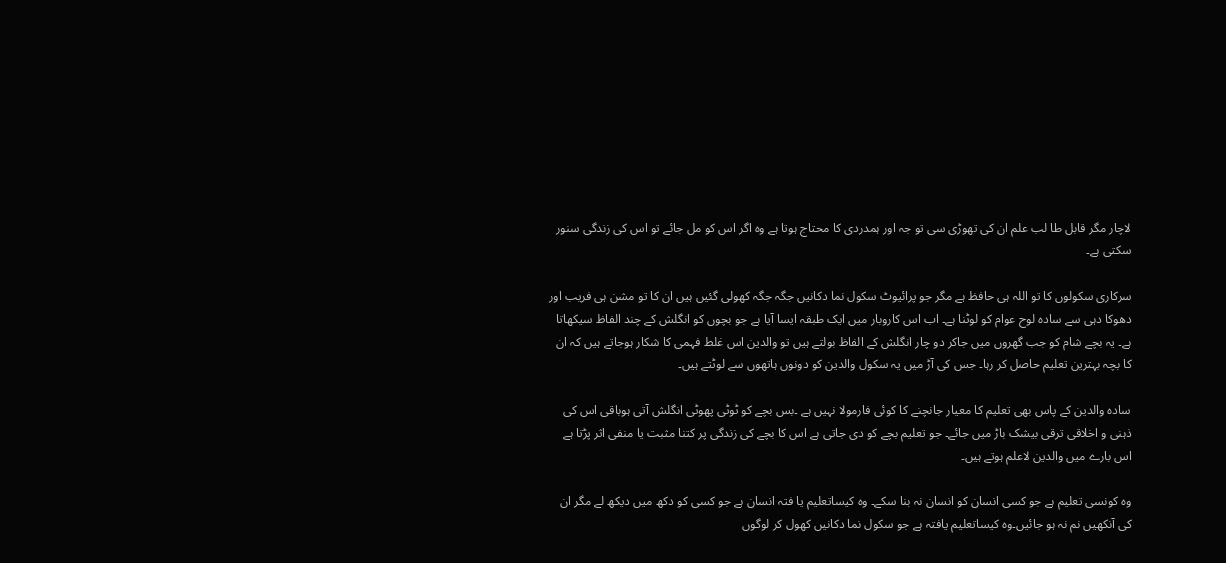لاچار مگر قابل طا لب علم ان کی تھوڑی سی تو جہ اور ہمدردی کا محتاج ہوتا ہے وہ اگر اس کو مل جائے تو اس کی زندگی سنور سکتی ہے۔

سرکاری سکولوں کا تو اللہ ہی حافظ ہے مگر جو پرائیوٹ سکول نما دکانیں جگہ جگہ کھولی گئیں ہیں ان کا تو مشن ہی فریب اور دھوکا دہی سے سادہ لوح عوام کو لوٹنا ہے۔ اب اس کاروبار میں ایک طبقہ ایسا آیا ہے جو بچوں کو انگلش کے چند الفاظ سیکھاتا ہے۔ یہ بچے شام کو جب گھروں میں جاکر دو چار انگلش کے الفاظ بولتے ہیں تو والدین اس غلط فہمی کا شکار ہوجاتے ہیں کہ ان کا بچہ بہترین تعلیم حاصل کر رہا۔ جس کی آڑ میں یہ سکول والدین کو دونوں ہاتھوں سے لوٹتے ہیں۔

سادہ والدین کے پاس بھی تعلیم کا معیار جانچنے کا کوئی فارمولا نہیں ہے ۔بس بچے کو ٹوٹی پھوٹی انگلش آتی ہوباقی اس کی ذہنی و اخلاقی ترقی بیشک باڑ میں جائے۔ جو تعلیم بچے کو دی جاتی ہے اس کا بچے کی زندگی پر کتنا مثبت یا منفی اثر پڑتا ہے اس بارے میں والدین لاعلم ہوتے ہیں۔

وہ کونسی تعلیم ہے جو کسی انسان کو انسان نہ بنا سکے۔ وہ کیساتعلیم یا فتہ انسان ہے جو کسی کو دکھ میں دیکھ لے مگر ان کی آنکھیں نم نہ ہو جائیں۔وہ کیساتعلیم یافتہ ہے جو سکول نما دکانیں کھول کر لوگوں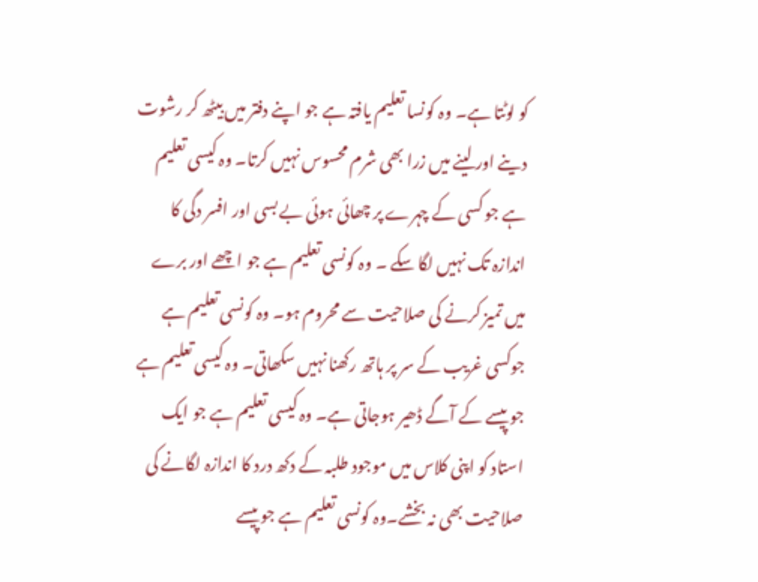کو لوٹتا ہے۔ وہ کونسا تعلیم یافتہ ہے جو اپنے دفتر میں بیٹھ کر رشوت دینے اور لینے میں زرا بھی شرم محسوس نہیں کرتا۔ وہ کیسی تعلیم ہے جو کسی کے چہرے پر چھائی ہوئی بے بسی اور افسر دگی کا اندازہ تک نہیں لگا سکے ۔ وہ کونسی تعلیم ہے جو اچھے اور برے میں تمیز کرنے کی صلاحیت سے محروم ہو۔ وہ کونسی تعلیم ہے جوکسی غریب کے سر پر ہاتھ رکھنا نہیں سکھاتی۔ وہ کیسی تعلیم ہے جو پیسے کے آگے ڈھیر ہوجاتی ہے۔ وہ کیسی تعلیم ہے جو ایک استاد کو اپنی کلاس میں موجود طلبہ کے دکھ درد کا اندازہ لگانے کی صلاحیت بھی نہ بخشے۔وہ کونسی تعلیم ہے جو پیسے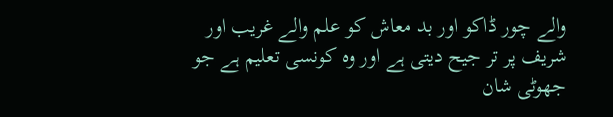والے چور ڈاکو اور بد معاش کو علم والے غریب اور شریف پر تر جیح دیتی ہے اور وہ کونسی تعلیم ہے جو جھوٹی شان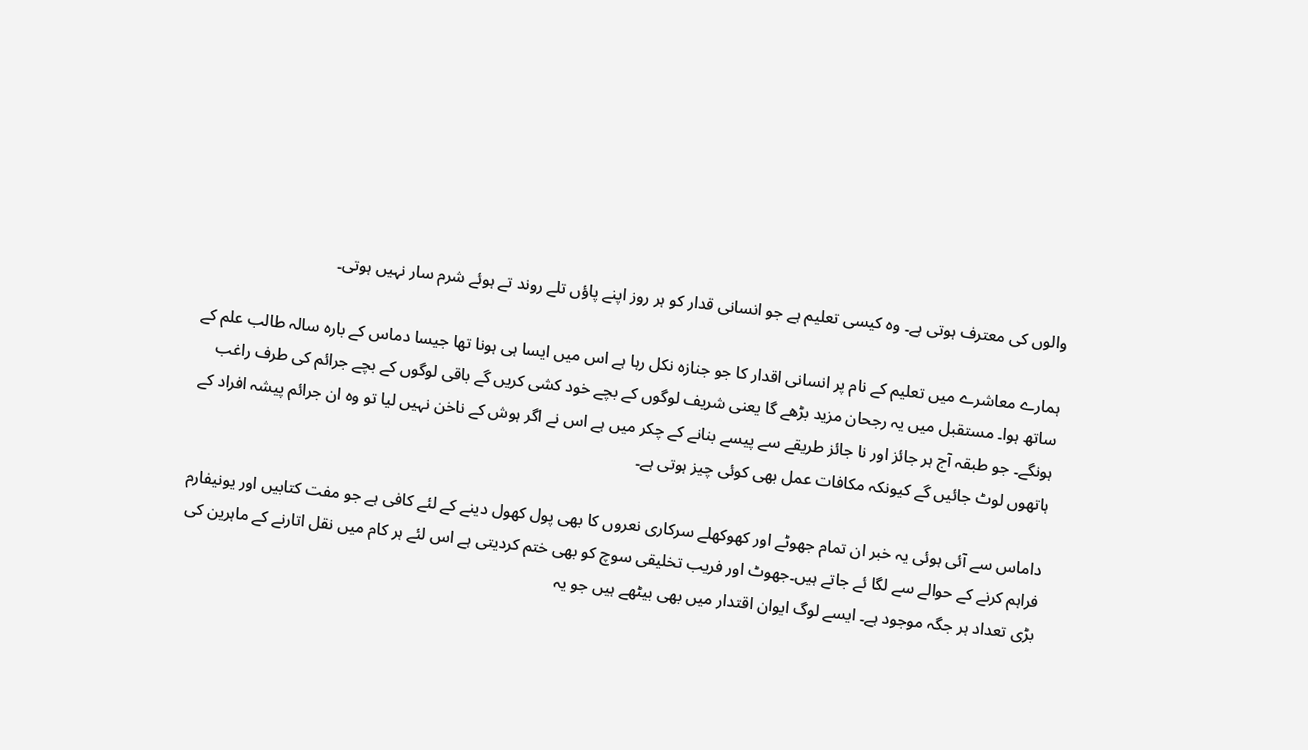والوں کی معترف ہوتی ہے۔ وہ کیسی تعلیم ہے جو انسانی قدار کو ہر روز اپنے پاؤں تلے روند تے ہوئے شرم سار نہیں ہوتی۔

ہمارے معاشرے میں تعلیم کے نام پر انسانی اقدار کا جو جنازہ نکل رہا ہے اس میں ایسا ہی ہونا تھا جیسا دماس کے بارہ سالہ طالب علم کے ساتھ ہوا۔ مستقبل میں یہ رجحان مزید بڑھے گا یعنی شریف لوگوں کے بچے خود کشی کریں گے باقی لوگوں کے بچے جرائم کی طرف راغب ہونگے۔ جو طبقہ آج ہر جائز اور نا جائز طریقے سے پیسے بنانے کے چکر میں ہے اس نے اگر ہوش کے ناخن نہیں لیا تو وہ ان جرائم پیشہ افراد کے ہاتھوں لوٹ جائیں گے کیونکہ مکافات عمل بھی کوئی چیز ہوتی ہے۔

داماس سے آئی ہوئی یہ خبر ان تمام جھوٹے اور کھوکھلے سرکاری نعروں کا بھی پول کھول دینے کے لئے کافی ہے جو مفت کتابیں اور یونیفارم فراہم کرنے کے حوالے سے لگا ئے جاتے ہیں۔جھوٹ اور فریب تخلیقی سوچ کو بھی ختم کردیتی ہے اس لئے ہر کام میں نقل اتارنے کے ماہرین کی بڑی تعداد ہر جگہ موجود ہے۔ ایسے لوگ ایوان اقتدار میں بھی بیٹھے ہیں جو یہ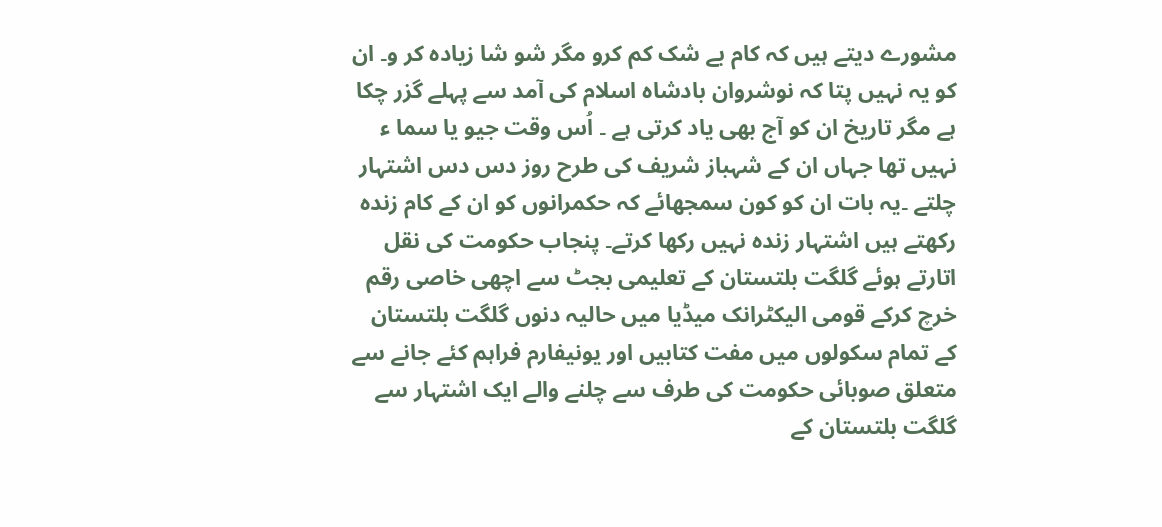مشورے دیتے ہیں کہ کام بے شک کم کرو مگر شو شا زیادہ کر و۔ ان کو یہ نہیں پتا کہ نوشروان بادشاہ اسلام کی آمد سے پہلے گزر چکا ہے مگر تاریخ ان کو آج بھی یاد کرتی ہے ۔ اُس وقت جیو یا سما ء نہیں تھا جہاں ان کے شہباز شریف کی طرح روز دس دس اشتہار چلتے ۔یہ بات ان کو کون سمجھائے کہ حکمرانوں کو ان کے کام زندہ رکھتے ہیں اشتہار زندہ نہیں رکھا کرتے۔ پنجاب حکومت کی نقل اتارتے ہوئے گلگت بلتستان کے تعلیمی بجٹ سے اچھی خاصی رقم خرچ کرکے قومی الیکٹرانک میڈیا میں حالیہ دنوں گلگت بلتستان کے تمام سکولوں میں مفت کتابیں اور یونیفارم فراہم کئے جانے سے متعلق صوبائی حکومت کی طرف سے چلنے والے ایک اشتہار سے گلگت بلتستان کے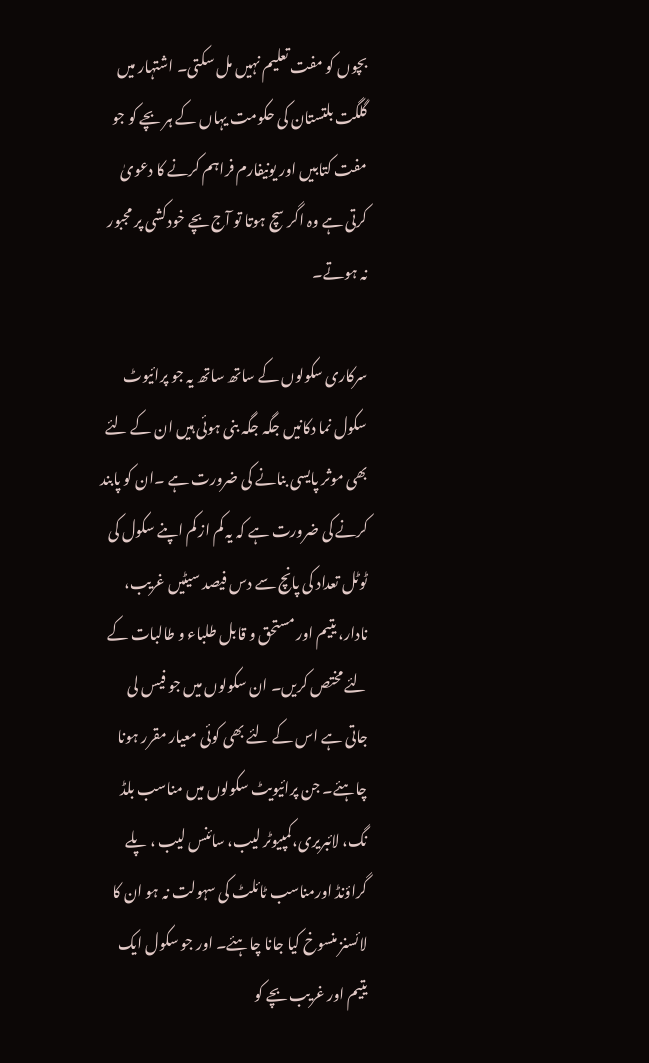بچوں کو مفت تعلیم نہیں مل سکتی۔ اشتہار میں گلگت بلتستان کی حکومت یہاں کے ہر بچے کو جو مفت کتابیں اور یونیفارم فراہم کرنے کا دعویٰ کرتی ہے وہ اگر سچ ہوتا تو آج بچے خودکشی پر مجبور نہ ہوتے۔

سرکاری سکولوں کے ساتھ ساتھ یہ جو پرائیوٹ سکول نما دکانیں جگہ جگہ بنی ہوئی ہیں ان کے لئے بھی موثر پایسی بنانے کی ضرورت ہے ۔ان کو پابند کرنے کی ضرورت ہے کہ یہ کم از کم اپنے سکول کی ٹوٹل تعداد کی پانچ سے دس فیصد سیٹیں غریب، نادار، یتیم اور مستحق و قابل طلباء و طالبات کے لئے مختص کریں۔ ان سکولوں میں جو فیس لی جاتی ہے اس کے لئے بھی کوئی معیار مقرر ہونا چاہئے۔ جن پرائیویٹ سکولوں میں مناسب بلڈ نگ، لائبریری،کمپیوٹر لیب، سائنس لیب ، پلے گراؤنڈ اورمناسب ٹائلٹ کی سہولت نہ ہو ان کا لائسنز منسوخ کیا جانا چاہئے۔ اور جو سکول ایک یتیم اور غریب بچے کو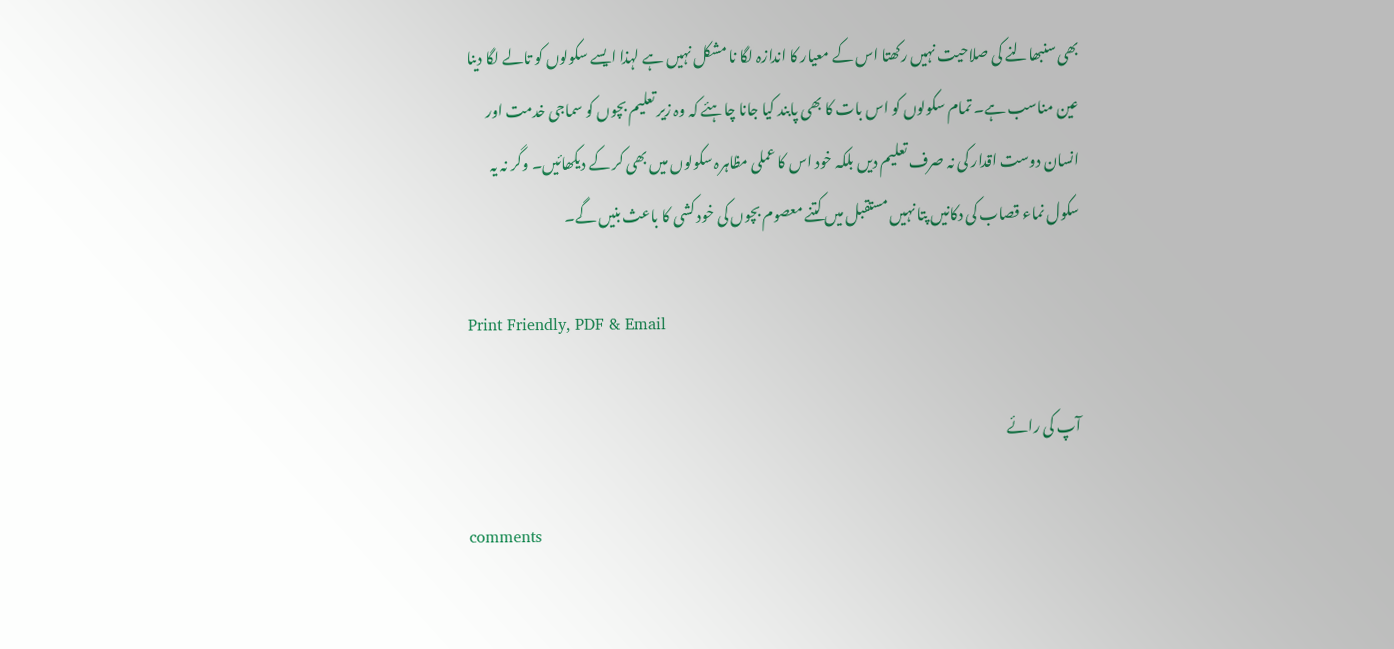بھی سنبھالنے کی صلاحیت نہیں رکھتا اس کے معیار کا اندازہ لگا نا مشکل نہیں ہے لہذا ایسے سکولوں کو تالے لگا دینا عین مناسب ہے۔ تمام سکولوں کو اس بات کا بھی پابند کیا جانا چاہئے کہ وہ زیر تعلیم بچوں کو سماجی خدمت اور انسان دوست اقدار کی نہ صرف تعلیم دیں بلکہ خود اس کا عملی مظاہرہ سکولوں میں بھی کر کے دیکھائیں۔ وگر نہ یہ سکول نماء قصاب کی دکانیں پتا نہیں مستقبل میں کتنے معصوم بچوں کی خود کشی کا باعث بنیں گے۔

Print Friendly, PDF & Email

آپ کی رائے

comments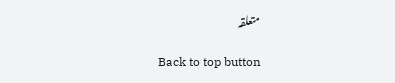متعلقہ

Back to top button